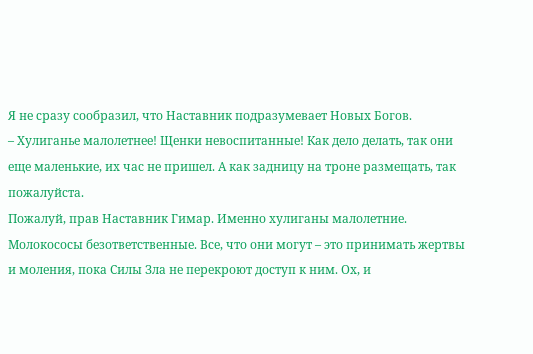Я не сразу сообразил, что Наставник подразумевает Новых Богов.
– Хулиганье малолетнее! Щенки невоспитанные! Как дело делать, так они еще маленькие, их час не пришел. А как задницу на троне размещать, так пожалуйста.
Пожалуй, прав Наставник Гимар. Именно хулиганы малолетние. Молокососы безответственные. Все, что они могут – это принимать жертвы и моления, пока Силы Зла не перекроют доступ к ним. Ох, и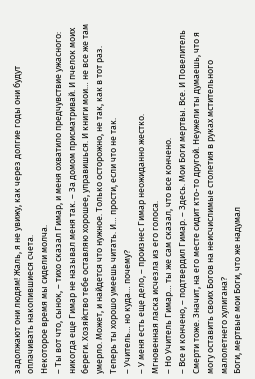задолжают они людям! Жаль, я не увижу, как через долгие годы они будут оплачивать накопившиеся счета.
Некоторое время мы сидели молча.
– Ты вот что, сынок, – тихо сказал Гимар, и меня охватило предчувствие ужасного: никогда еще Гимар не называл меня так. – За домом присматривай. И пчелок моих береги. Хозяйство тебе оставляю хорошее, управишься. И книги мои… не все же там умерло. Может, и найдется что нужное. Только осторожно, не так, как в тот раз. Теперь ты хорошо умеешь читать. И… прости, если что не так.
– Учитель… но куда… почему?
– У меня есть еще дело, – произнес Гимар неожиданно жестко.
Мгновенная ласка исчезла из его голоса.
– Но Учитель Гимар… ты же сам сказал, что все кончено.
– Все и кончено, – подтвердил Гимар. – Здесь. Мои Боги мертвы. Все. И Повелитель Смерти тоже. Значит, на его месте сидит кто-то другой. Неужели ты думаешь, что я могу оставить своих Богов на неисчислимые столетия в руках мстительного малолетнего хулигана?
Боги, мертвые мои Боги, что же надумал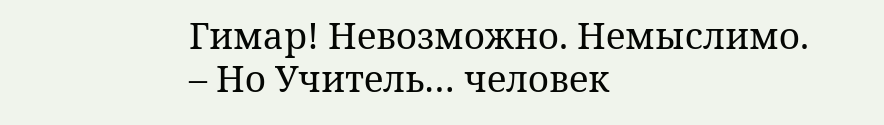Гимар! Невозможно. Немыслимо.
– Но Учитель… человек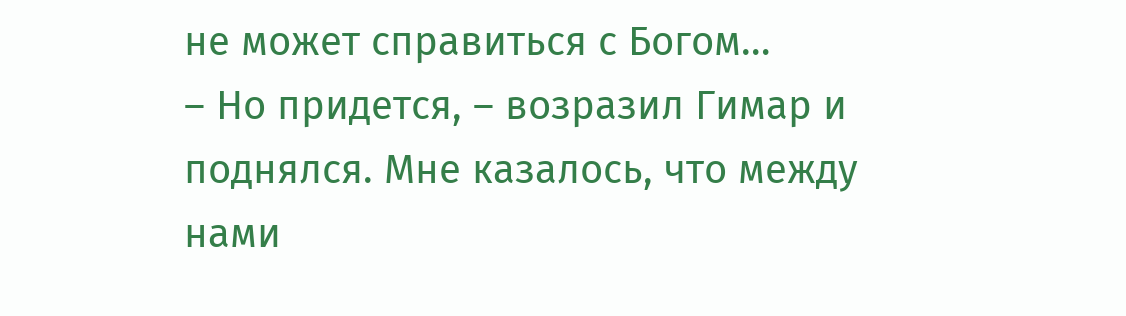не может справиться с Богом…
– Но придется, – возразил Гимар и поднялся. Мне казалось, что между нами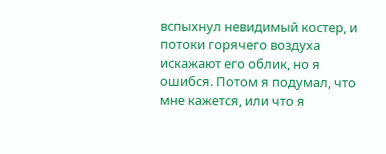вспыхнул невидимый костер, и потоки горячего воздуха искажают его облик, но я ошибся. Потом я подумал, что мне кажется, или что я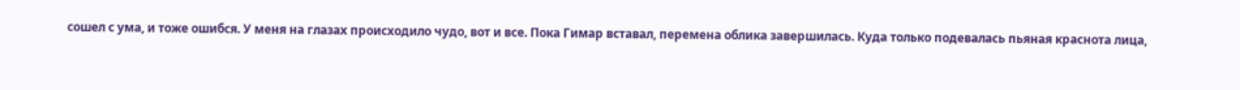сошел с ума, и тоже ошибся. У меня на глазах происходило чудо, вот и все. Пока Гимар вставал, перемена облика завершилась. Куда только подевалась пьяная краснота лица,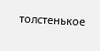толстенькое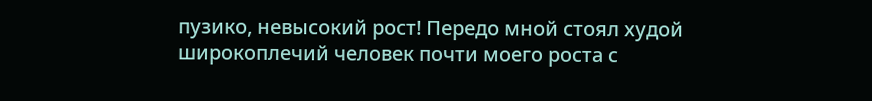пузико, невысокий рост! Передо мной стоял худой широкоплечий человек почти моего роста с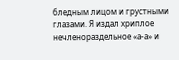бледным лицом и грустными глазами. Я издал хриплое нечленораздельное «а-а» и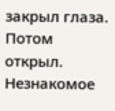закрыл глаза. Потом открыл. Незнакомое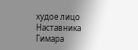худое лицо Наставника Гимара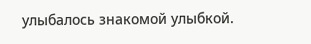улыбалось знакомой улыбкой.